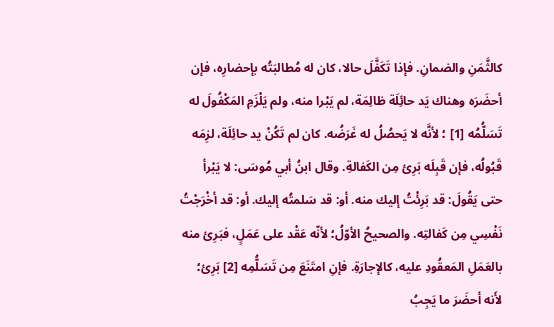كالثَّمَنِ والضمانِ. فإذا تَكَفَّلَ حالا، كان له مُطالبَتُه بإحضارِه، فإن أحضَرَه وهناك يَد حائِلَة ظالِمَة، لم يَبْرا منه، ولم يَلْزَمِ المَكْفُولَ له تَسَلُّمُه [1] ؛ لأنَّه لا يَحصُلُ له غَرَضُه. كان لم تَكُنْ يد حائِلَة، لزِمَه قَبُولُه، فإن قَبِلَه بَرِئ مِن الكَفالةِ. وقال ابنُ أبي مُوسَى: لا يَبْرأ حتى يَقُولَ: قد بَرِئْتُ إليك منه. أو: قد سَلمتُه إليك. أو: قد أخْرَجْتُ نَفْسِي مِن كَفالتِه. والصحيحُ الأوّلُ؛ لأنّه عَقْد على عَمَلٍ، فبَرِئ منه بالعَمَلِ المَعقُودِ عليه، كالإجارَةِ. فإنِ امتَنَعَ مِن تَسَلُّمِه [2] بَرِئ؛ لأَنه أحضَرَ ما يَجِبُ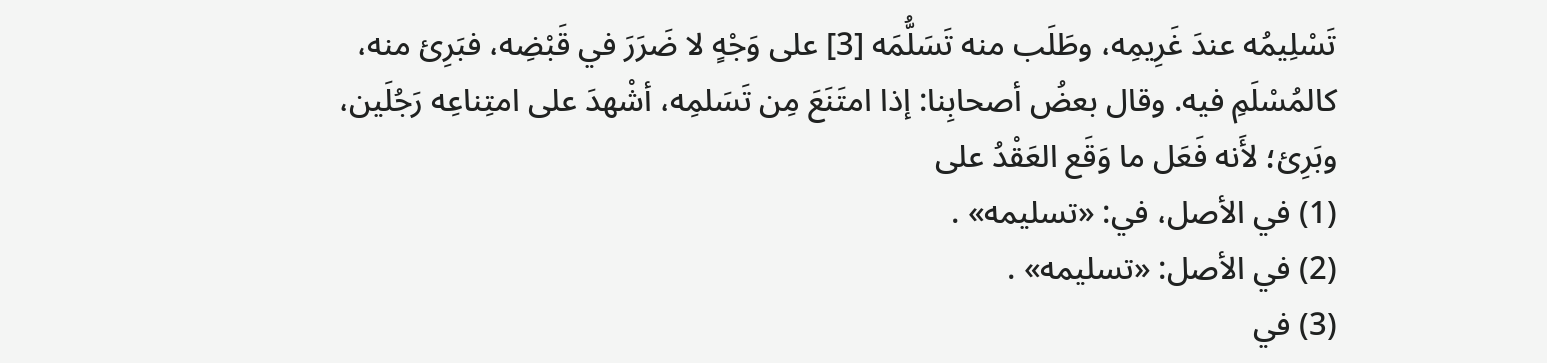تَسْلِيمُه عندَ غَرِيمِه، وطَلَب منه تَسَلُّمَه [3] على وَجْهٍ لا ضَرَرَ في قَبْضِه، فبَرِئ منه، كالمُسْلَمِ فيه. وقال بعضُ أصحابِنا: إذا امتَنَعَ مِن تَسَلمِه، أشْهدَ على امتِناعِه رَجُلَين، وبَرِئ؛ لأَنه فَعَل ما وَقَع العَقْدُ على
(1) في الأصل، في: «تسليمه» .
(2) في الأصل: «تسليمه» .
(3) في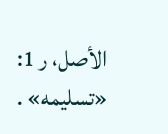الأصل، ر 1: «تسليمه» .